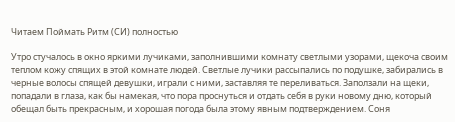Читаем Поймать Ритм (СИ) полностью

Утро стучалось в окно яркими лучиками, заполнившими комнату светлыми узорами, щекоча своим теплом кожу спящих в этой комнате людей. Светлые лучики рассыпались по подушке, забирались в черные волосы спящей девушки, играли с ними, заставляя те переливаться. Заползали на щеки, попадали в глаза, как бы намекая, что пора проснуться и отдать себя в руки новому дню, который обещал быть прекрасным, и хорошая погода была этому явным подтверждением. Соня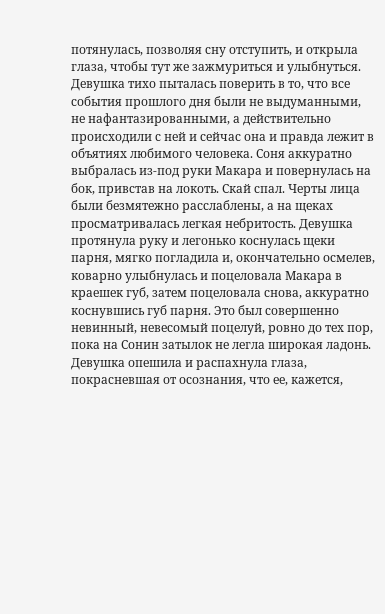потянулась, позволяя сну отступить, и открыла глаза, чтобы тут же зажмуриться и улыбнуться. Девушка тихо пыталась поверить в то, что все события прошлого дня были не выдуманными, не нафантазированными, а действительно происходили с ней и сейчас она и правда лежит в объятиях любимого человека. Соня аккуратно выбралась из-под руки Макара и повернулась на бок, привстав на локоть. Скай спал. Черты лица были безмятежно расслаблены, а на щеках просматривалась легкая небритость. Девушка протянула руку и легонько коснулась щеки парня, мягко погладила и, окончательно осмелев, коварно улыбнулась и поцеловала Макара в краешек губ, затем поцеловала снова, аккуратно коснувшись губ парня. Это был совершенно невинный, невесомый поцелуй, ровно до тех пор, пока на Сонин затылок не легла широкая ладонь. Девушка опешила и распахнула глаза, покрасневшая от осознания, что ее, кажется,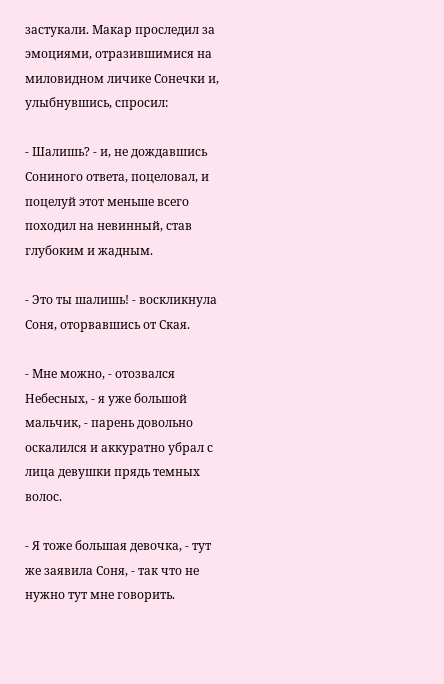застукали. Макар проследил за эмоциями, отразившимися на миловидном личике Сонечки и, улыбнувшись, спросил:

- Шалишь? - и, не дождавшись Сониного ответа, поцеловал, и поцелуй этот меньше всего походил на невинный, став глубоким и жадным.

- Это ты шалишь! - воскликнула Соня, оторвавшись от Ская.

- Мне можно, - отозвался Небесных, - я уже большой мальчик, - парень довольно оскалился и аккуратно убрал с лица девушки прядь темных волос.

- Я тоже большая девочка, - тут же заявила Соня, - так что не нужно тут мне говорить.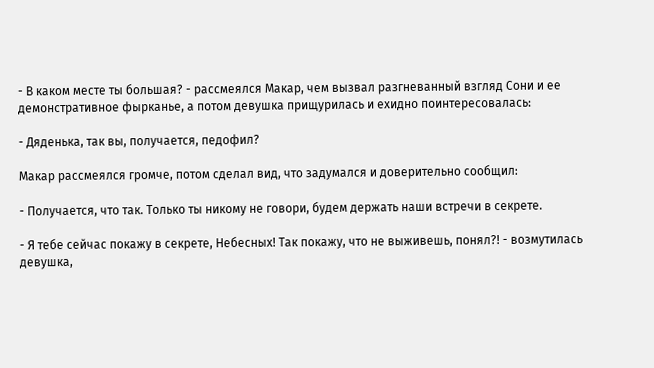- В каком месте ты большая? - рассмеялся Макар, чем вызвал разгневанный взгляд Сони и ее демонстративное фырканье, а потом девушка прищурилась и ехидно поинтересовалась:

- Дяденька, так вы, получается, педофил?

Макар рассмеялся громче, потом сделал вид, что задумался и доверительно сообщил:

- Получается, что так. Только ты никому не говори, будем держать наши встречи в секрете.

- Я тебе сейчас покажу в секрете, Небесных! Так покажу, что не выживешь, понял?! - возмутилась девушка,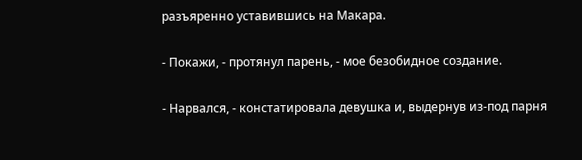разъяренно уставившись на Макара.

- Покажи, - протянул парень, - мое безобидное создание.

- Нарвался, - констатировала девушка и, выдернув из-под парня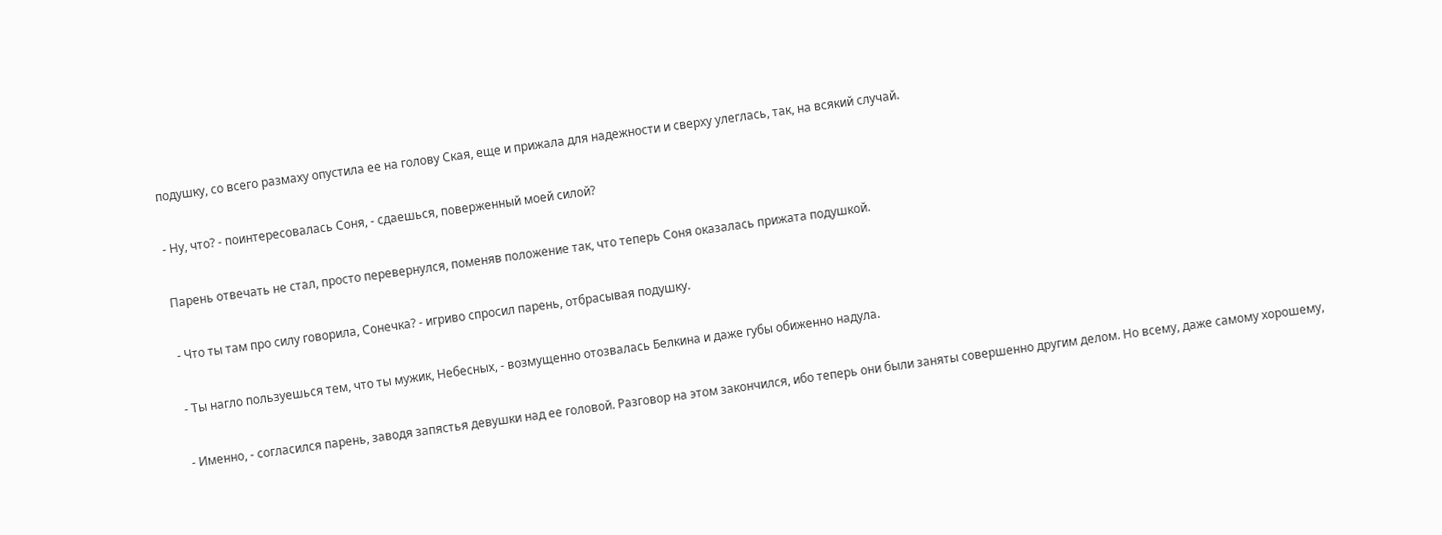подушку, со всего размаху опустила ее на голову Ская, еще и прижала для надежности и сверху улеглась, так, на всякий случай.

- Ну, что? - поинтересовалась Соня, - сдаешься, поверженный моей силой?

Парень отвечать не стал, просто перевернулся, поменяв положение так, что теперь Соня оказалась прижата подушкой.

- Что ты там про силу говорила, Сонечка? - игриво спросил парень, отбрасывая подушку.

- Ты нагло пользуешься тем, что ты мужик, Небесных, - возмущенно отозвалась Белкина и даже губы обиженно надула.

- Именно, - согласился парень, заводя запястья девушки над ее головой. Разговор на этом закончился, ибо теперь они были заняты совершенно другим делом. Но всему, даже самому хорошему,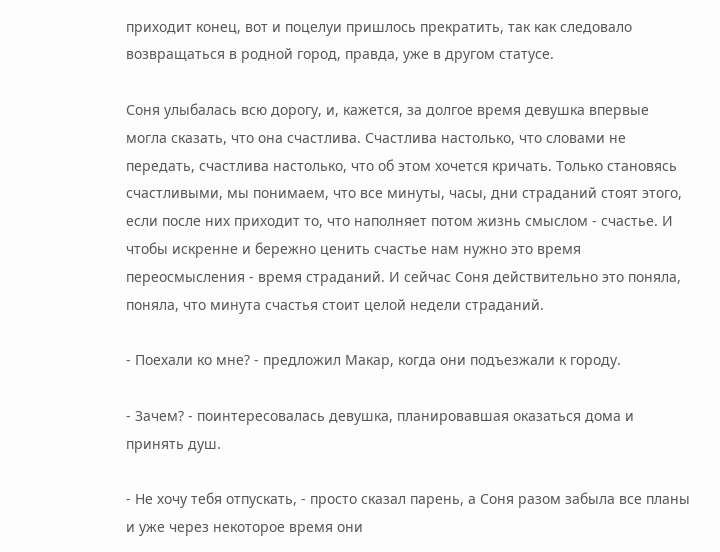приходит конец, вот и поцелуи пришлось прекратить, так как следовало возвращаться в родной город, правда, уже в другом статусе.

Соня улыбалась всю дорогу, и, кажется, за долгое время девушка впервые могла сказать, что она счастлива. Счастлива настолько, что словами не передать, счастлива настолько, что об этом хочется кричать. Только становясь счастливыми, мы понимаем, что все минуты, часы, дни страданий стоят этого, если после них приходит то, что наполняет потом жизнь смыслом - счастье. И чтобы искренне и бережно ценить счастье нам нужно это время переосмысления - время страданий. И сейчас Соня действительно это поняла, поняла, что минута счастья стоит целой недели страданий.

- Поехали ко мне? - предложил Макар, когда они подъезжали к городу.

- Зачем? - поинтересовалась девушка, планировавшая оказаться дома и принять душ.

- Не хочу тебя отпускать, - просто сказал парень, а Соня разом забыла все планы и уже через некоторое время они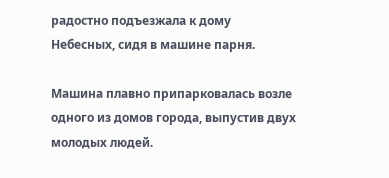радостно подъезжала к дому Небесных, сидя в машине парня.

Машина плавно припарковалась возле одного из домов города, выпустив двух молодых людей.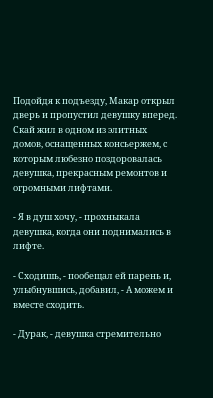Подойдя к подъезду, Макар открыл дверь и пропустил девушку вперед. Скай жил в одном из элитных домов, оснащенных консьержем, с которым любезно поздоровалась девушка, прекрасным ремонтов и огромными лифтами.

- Я в душ хочу, - прохныкала девушка, когда они поднимались в лифте.

- Сходишь, - пообещал ей парень и, улыбнувшись, добавил, - А можем и вместе сходить.

- Дурак, - девушка стремительно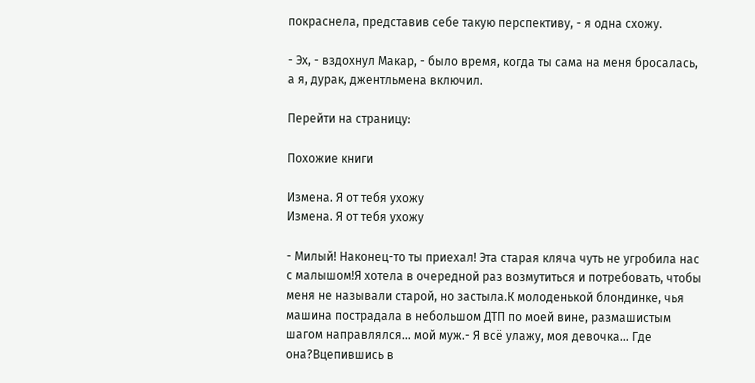покраснела, представив себе такую перспективу, - я одна схожу.

- Эх, - вздохнул Макар, - было время, когда ты сама на меня бросалась, а я, дурак, джентльмена включил.

Перейти на страницу:

Похожие книги

Измена. Я от тебя ухожу
Измена. Я от тебя ухожу

- Милый! Наконец-то ты приехал! Эта старая кляча чуть не угробила нас с малышом!Я хотела в очередной раз возмутиться и потребовать, чтобы меня не называли старой, но застыла.К молоденькой блондинке, чья машина пострадала в небольшом ДТП по моей вине, размашистым шагом направлялся… мой муж.- Я всё улажу, моя девочка… Где она?Вцепившись в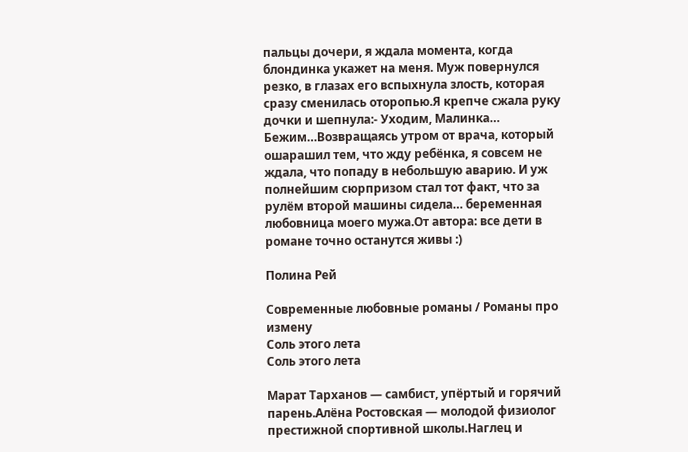пальцы дочери, я ждала момента, когда блондинка укажет на меня. Муж повернулся резко, в глазах его вспыхнула злость, которая сразу сменилась оторопью.Я крепче сжала руку дочки и шепнула:- Уходим, Малинка… Бежим…Возвращаясь утром от врача, который ошарашил тем, что жду ребёнка, я совсем не ждала, что попаду в небольшую аварию. И уж полнейшим сюрпризом стал тот факт, что за рулём второй машины сидела… беременная любовница моего мужа.От автора: все дети в романе точно останутся живы :)

Полина Рей

Современные любовные романы / Романы про измену
Соль этого лета
Соль этого лета

Марат Тарханов — самбист, упёртый и горячий парень.Алёна Ростовская — молодой физиолог престижной спортивной школы.Наглец и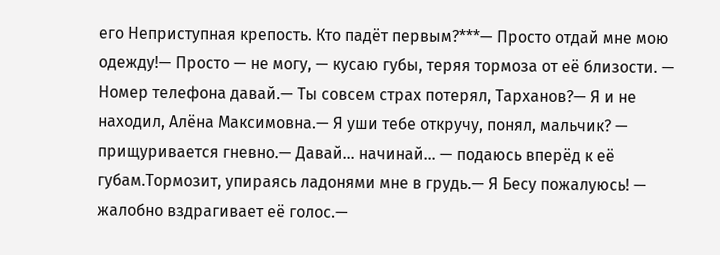его Неприступная крепость. Кто падёт первым?***— Просто отдай мне мою одежду!— Просто — не могу, — кусаю губы, теряя тормоза от еë близости. — Номер телефона давай.— Ты совсем страх потерял, Тарханов?— Я и не находил, Алёна Максимовна.— Я уши тебе откручу, понял, мальчик? — прищуривается гневно.— Давай… начинай… — подаюсь вперёд к её губам.Тормозит, упираясь ладонями мне в грудь.— Я Бесу пожалуюсь! — жалобно вздрагивает еë голос.—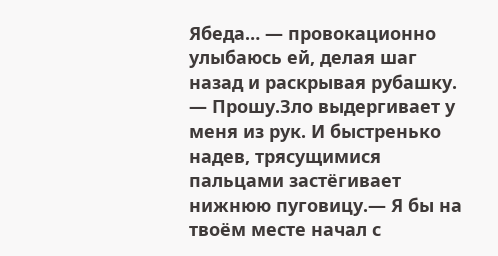Ябеда… — провокационно улыбаюсь ей, делая шаг назад и раскрывая рубашку. — Прошу.Зло выдергивает у меня из рук. И быстренько надев, трясущимися пальцами застёгивает нижнюю пуговицу.— Я бы на твоём месте начал с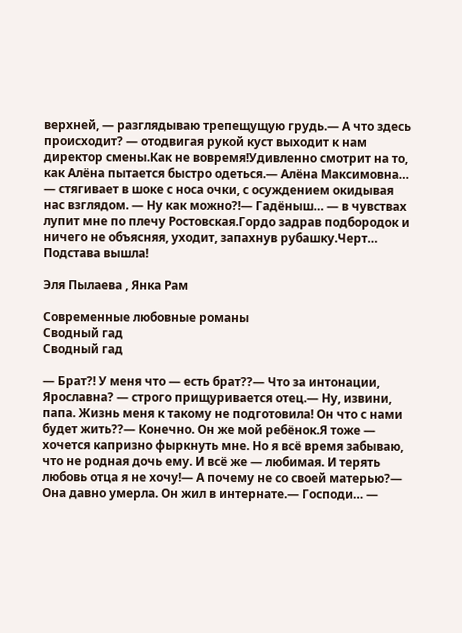верхней, — разглядываю трепещущую грудь.— А что здесь происходит? — отодвигая рукой куст выходит к нам директор смены.Как не вовремя!Удивленно смотрит на то, как Алёна пытается быстро одеться.— Алëна Максимовна… — стягивает в шоке с носа очки, с осуждением окидывая нас взглядом. — Ну как можно?!— Гадёныш… — в чувствах лупит мне по плечу Ростовская.Гордо задрав подбородок и ничего не объясняя, уходит, запахнув рубашку.Черт… Подстава вышла!

Эля Пылаева , Янка Рам

Современные любовные романы
Сводный гад
Сводный гад

— Брат?! У меня что — есть брат??— Что за интонации, Ярославна? — строго прищуривается отец.— Ну, извини, папа. Жизнь меня к такому не подготовила! Он что с нами будет жить??— Конечно. Он же мой ребёнок.Я тоже — хочется капризно фыркнуть мне. Но я всё время забываю, что не родная дочь ему. И всë же — любимая. И терять любовь отца я не хочу!— А почему не со своей матерью?— Она давно умерла. Он жил в интернате.— Господи… —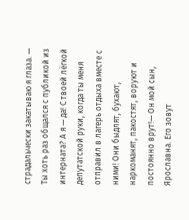страдальчески закатываю я глаза. — Ты хоть раз общался с публикой из интерната? А я — да! С твоей лёгкой депутатской руки, когда ты меня отправил в лагерь отдыха вместе с ними! Они быдлят, бухают, наркоманят, пакостят, воруют и постоянно врут!— Он мой сын, Ярославна. Его зовут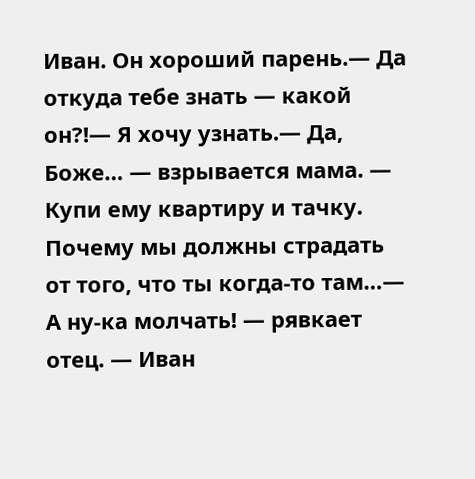Иван. Он хороший парень.— Да откуда тебе знать — какой он?!— Я хочу узнать.— Да, Боже… — взрывается мама. — Купи ему квартиру и тачку. Почему мы должны страдать от того, что ты когда-то там…— А ну-ка молчать! — рявкает отец. — Иван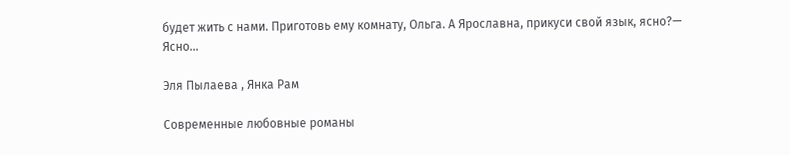будет жить с нами. Приготовь ему комнату, Ольга. А Ярославна, прикуси свой язык, ясно?— Ясно…

Эля Пылаева , Янка Рам

Современные любовные романы